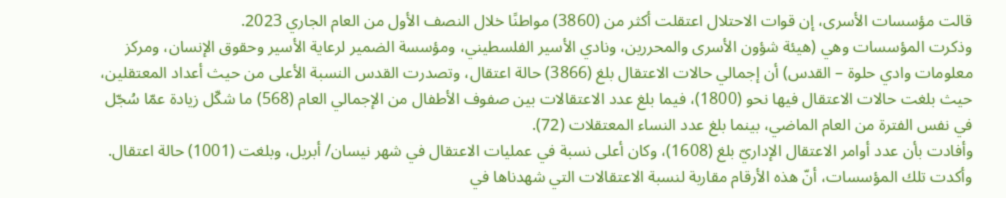قالت مؤسسات الأسرى، إن قوات الاحتلال اعتقلت أكثر من (3860) مواطنًا خلال النصف الأول من العام الجاري 2023.
وذكرت المؤسسات وهي (هيئة شؤون الأسرى والمحررين، ونادي الأسير الفلسطيني، ومؤسسة الضمير لرعاية الأسير وحقوق الإنسان، ومركز معلومات وادي حلوة – القدس) أن إجمالي حالات الاعتقال بلغ (3866) حالة اعتقال، وتصدرت القدس النسبة الأعلى من حيث أعداد المعتقلين، حيث بلغت حالات الاعتقال فيها نحو (1800)، فيما بلغ عدد الاعتقالات بين صفوف الأطفال من الإجمالي العام (568) ما شكّل زيادة عمّا سُجّل في نفس الفترة من العام الماضي، بينما بلغ عدد النساء المعتقلات (72).
وأفادت بأن عدد أوامر الاعتقال الإداريّ بلغ (1608)، وكان أعلى نسبة في عمليات الاعتقال في شهر نيسان/ أبريل، وبلغت (1001) حالة اعتقال.
وأكدت تلك المؤسسات، أنّ هذه الأرقام مقاربة لنسبة الاعتقالات التي شهدناها في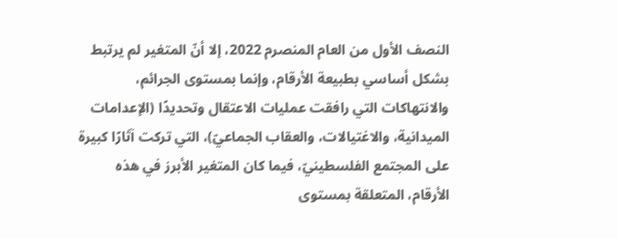النصف الأول من العام المنصرم 2022، إلا أنّ المتغير لم يرتبط بشكل أساسي بطبيعة الأرقام، وإنما بمستوى الجرائم، والانتهاكات التي رافقت عمليات الاعتقال وتحديدًا (الإعدامات الميدانية، والاغتيالات، والعقاب الجماعيّ)، التي تركت آثارًا كبيرة على المجتمع الفلسطينيّ، فيما كان المتغير الأبرز في هذه الأرقام، المتعلقة بمستوى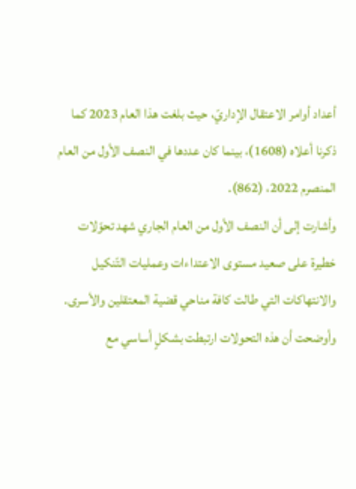أعداد أوامر الاعتقال الإداريّ، حيث بلغت هذا العام 2023 كما ذكرنا أعلاه (1608)، بينما كان عددها في النصف الأول من العام المنصرم 2022، (862).
وأشارت إلى أن النصف الأول من العام الجاري شهد تحوّلات خطيرة على صعيد مستوى الاعتداءات وعمليات التّنكيل والانتهاكات التي طالت كافة مناحي قضية المعتقلين والأسرى.
وأوضحت أن هذه التحولات ارتبطت بشكلٍ أساسي مع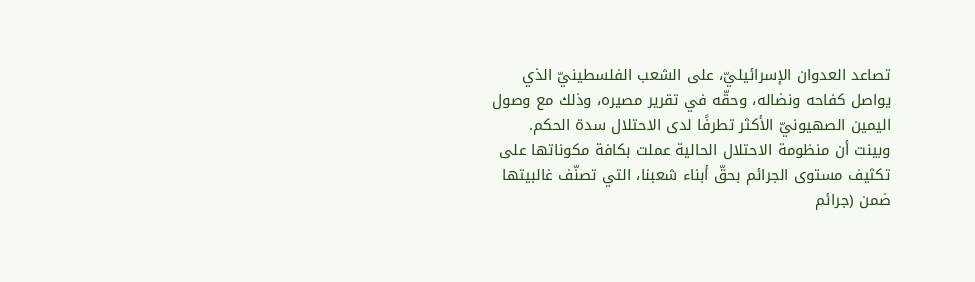تصاعد العدوان الإسرائيليّ، على الشعب الفلسطينيّ الذي يواصل كفاحه ونضاله، وحقّه في تقرير مصيره، وذلك مع وصول اليمين الصهيونيّ الأكثر تطرفًا لدى الاحتلال سدة الحكم.
وبينت أن منظومة الاحتلال الحالية عملت بكافة مكوناتها على تكثيف مستوى الجرائم بحقّ أبناء شعبنا، التي تصنّف غالبيتها ضمن (جرائم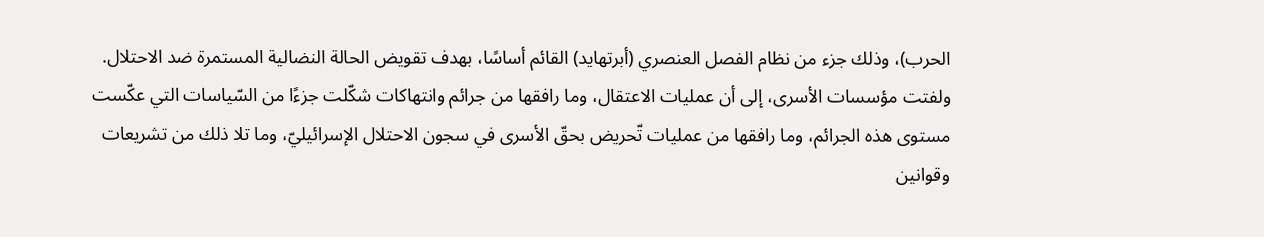الحرب)، وذلك جزء من نظام الفصل العنصري (أبرتهايد) القائم أساسًا، بهدف تقويض الحالة النضالية المستمرة ضد الاحتلال.
ولفتت مؤسسات الأسرى، إلى أن عمليات الاعتقال، وما رافقها من جرائم وانتهاكات شكّلت جزءًا من السّياسات التي عكّست مستوى هذه الجرائم، وما رافقها من عمليات تّحريض بحقّ الأسرى في سجون الاحتلال الإسرائيليّ، وما تلا ذلك من تشريعات وقوانين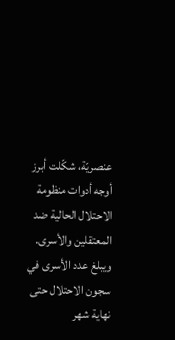عنصريّة، شكّلت أبرز أوجه أدوات منظومة الاحتلال الحالية ضد المعتقلين والأسرى.
ويبلغ عدد الأسرى في سجون الاحتلال حتى نهاية شهر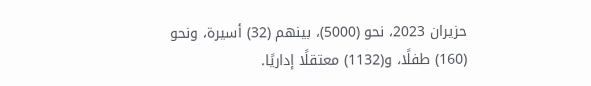حزيران 2023، نحو (5000)، بينهم (32) أسيرة، ونحو (160) طفلًا، و(1132) معتقلًا إداريًا.